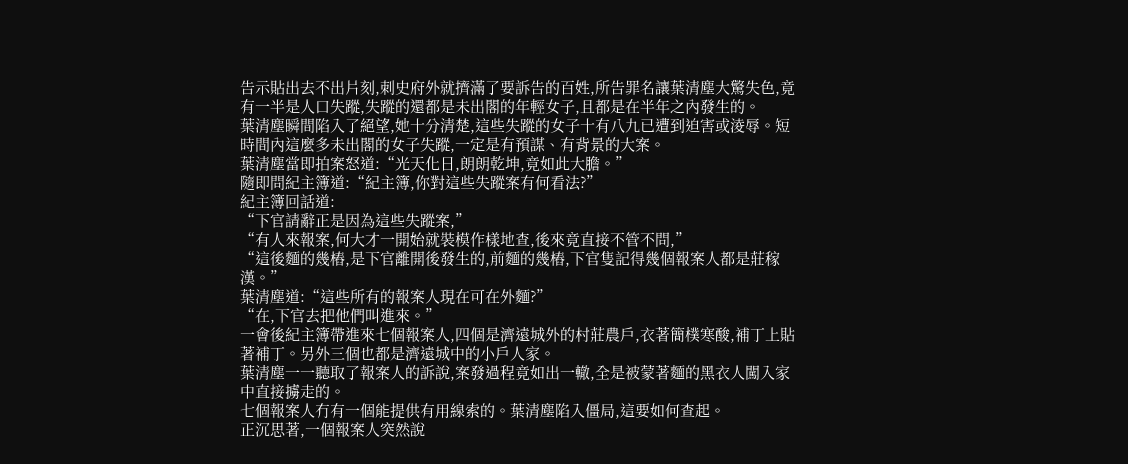告示貼出去不出片刻,刺史府外就擠滿了要訴告的百姓,所告罪名讓葉清塵大驚失色,竟有一半是人口失蹤,失蹤的還都是未出閣的年輕女子,且都是在半年之內發生的。
葉清塵瞬間陷入了絕望,她十分清楚,這些失蹤的女子十有八九已遭到迫害或淩辱。短時間內這麼多未出閣的女子失蹤,一定是有預謀、有背景的大案。
葉清塵當即拍案怒道:“光天化日,朗朗乾坤,竟如此大膽。”
隨即問紀主簿道:“紀主簿,你對這些失蹤案有何看法?”
紀主簿回話道:
“下官請辭正是因為這些失蹤案,”
“有人來報案,何大才一開始就裝模作樣地查,後來竟直接不管不問,”
“這後麵的幾樁,是下官離開後發生的,前麵的幾樁,下官隻記得幾個報案人都是莊稼漢。”
葉清塵道:“這些所有的報案人現在可在外麵?”
“在,下官去把他們叫進來。”
一會後紀主簿帶進來七個報案人,四個是濟遠城外的村莊農戶,衣著簡樸寒酸,補丁上貼著補丁。另外三個也都是濟遠城中的小戶人家。
葉清塵一一聽取了報案人的訴說,案發過程竟如出一轍,全是被蒙著麵的黑衣人闖入家中直接擄走的。
七個報案人冇有一個能提供有用線索的。葉清塵陷入僵局,這要如何查起。
正沉思著,一個報案人突然說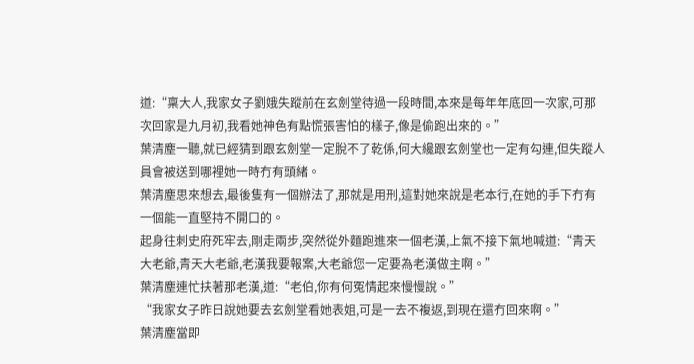道:“稟大人,我家女子劉娥失蹤前在玄劍堂待過一段時間,本來是每年年底回一次家,可那次回家是九月初,我看她神色有點慌張害怕的樣子,像是偷跑出來的。”
葉清塵一聽,就已經猜到跟玄劍堂一定脫不了乾係,何大纔跟玄劍堂也一定有勾連,但失蹤人員會被送到哪裡她一時冇有頭緒。
葉清塵思來想去,最後隻有一個辦法了,那就是用刑,這對她來說是老本行,在她的手下冇有一個能一直堅持不開口的。
起身往刺史府死牢去,剛走兩步,突然從外麵跑進來一個老漢,上氣不接下氣地喊道:“青天大老爺,青天大老爺,老漢我要報案,大老爺您一定要為老漢做主啊。”
葉清塵連忙扶著那老漢,道:“老伯,你有何冤情起來慢慢說。”
“我家女子昨日說她要去玄劍堂看她表姐,可是一去不複返,到現在還冇回來啊。”
葉清塵當即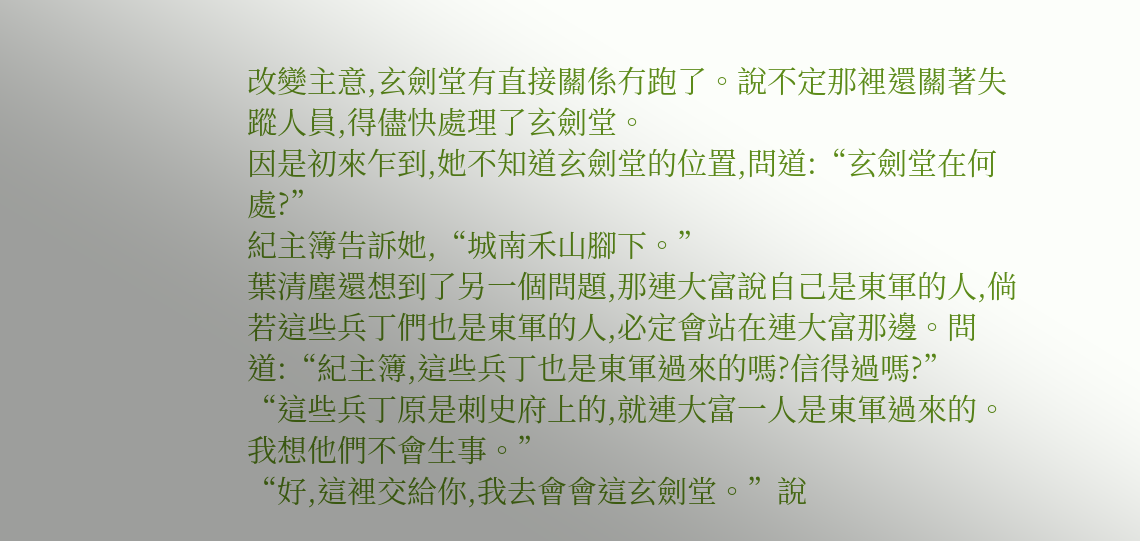改變主意,玄劍堂有直接關係冇跑了。說不定那裡還關著失蹤人員,得儘快處理了玄劍堂。
因是初來乍到,她不知道玄劍堂的位置,問道:“玄劍堂在何處?”
紀主簿告訴她,“城南禾山腳下。”
葉清塵還想到了另一個問題,那連大富說自己是東軍的人,倘若這些兵丁們也是東軍的人,必定會站在連大富那邊。問道:“紀主簿,這些兵丁也是東軍過來的嗎?信得過嗎?”
“這些兵丁原是刺史府上的,就連大富一人是東軍過來的。我想他們不會生事。”
“好,這裡交給你,我去會會這玄劍堂。”說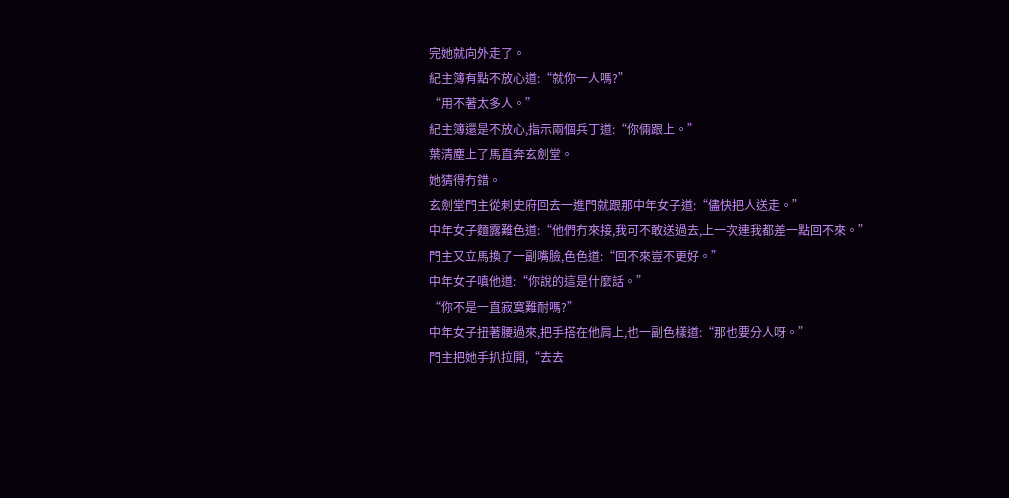完她就向外走了。
紀主簿有點不放心道:“就你一人嗎?”
“用不著太多人。”
紀主簿還是不放心,指示兩個兵丁道:“你倆跟上。”
葉清塵上了馬直奔玄劍堂。
她猜得冇錯。
玄劍堂門主從刺史府回去一進門就跟那中年女子道:“儘快把人送走。”
中年女子麵露難色道:“他們冇來接,我可不敢送過去,上一次連我都差一點回不來。”
門主又立馬換了一副嘴臉,色色道:“回不來豈不更好。”
中年女子嗔他道:“你說的這是什麼話。”
“你不是一直寂寞難耐嗎?”
中年女子扭著腰過來,把手搭在他肩上,也一副色樣道:“那也要分人呀。”
門主把她手扒拉開,“去去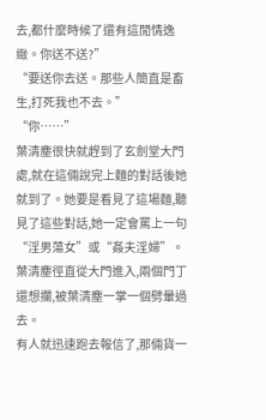去,都什麼時候了還有這閒情逸緻。你送不送?”
“要送你去送。那些人簡直是畜生,打死我也不去。”
“你……”
葉清塵很快就趕到了玄劍堂大門處,就在這倆說完上麵的對話後她就到了。她要是看見了這場麵,聽見了這些對話,她一定會罵上一句“淫男蕩女”或“姦夫淫婦”。
葉清塵徑直從大門進入,兩個門丁還想攔,被葉清塵一掌一個劈暈過去。
有人就迅速跑去報信了,那倆貨一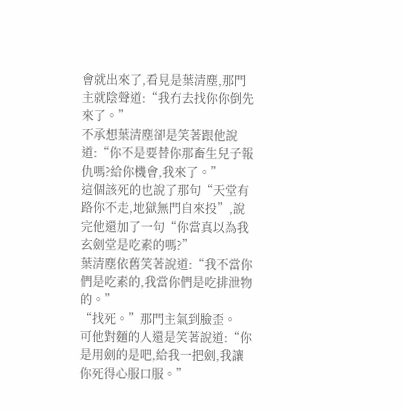會就出來了,看見是葉清塵,那門主就陰聲道:“我冇去找你你倒先來了。”
不承想葉清塵卻是笑著跟他說道:“你不是要替你那畜生兒子報仇嗎?給你機會,我來了。”
這個該死的也說了那句“天堂有路你不走,地獄無門自來投”,說完他還加了一句“你當真以為我玄劍堂是吃素的嗎?”
葉清塵依舊笑著說道:“我不當你們是吃素的,我當你們是吃排泄物的。”
“找死。”那門主氣到臉歪。
可他對麵的人還是笑著說道:“你是用劍的是吧,給我一把劍,我讓你死得心服口服。”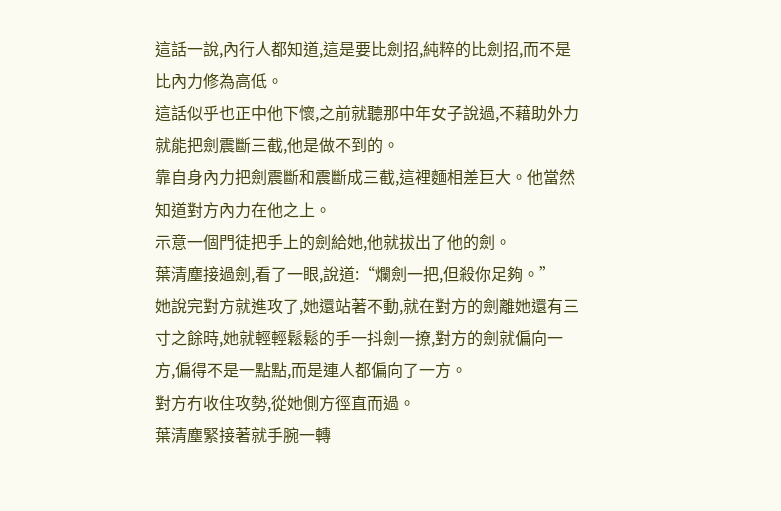這話一說,內行人都知道,這是要比劍招,純粹的比劍招,而不是比內力修為高低。
這話似乎也正中他下懷,之前就聽那中年女子說過,不藉助外力就能把劍震斷三截,他是做不到的。
靠自身內力把劍震斷和震斷成三截,這裡麵相差巨大。他當然知道對方內力在他之上。
示意一個門徒把手上的劍給她,他就拔出了他的劍。
葉清塵接過劍,看了一眼,說道:“爛劍一把,但殺你足夠。”
她說完對方就進攻了,她還站著不動,就在對方的劍離她還有三寸之餘時,她就輕輕鬆鬆的手一抖劍一撩,對方的劍就偏向一方,偏得不是一點點,而是連人都偏向了一方。
對方冇收住攻勢,從她側方徑直而過。
葉清塵緊接著就手腕一轉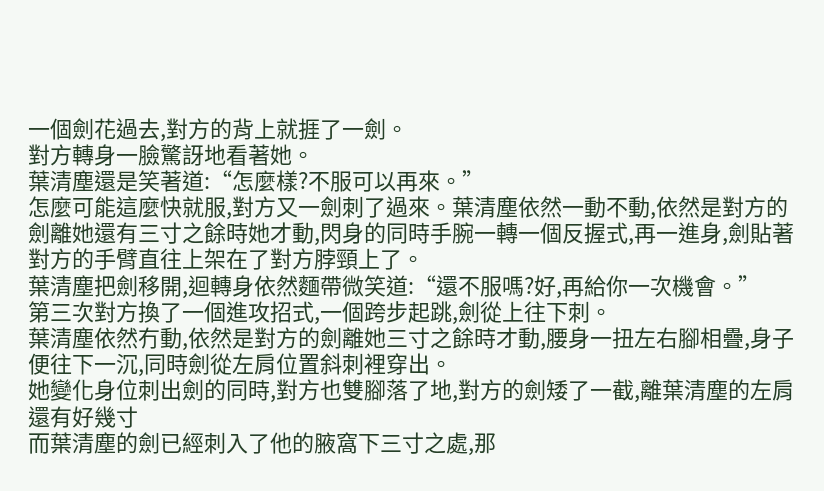一個劍花過去,對方的背上就捱了一劍。
對方轉身一臉驚訝地看著她。
葉清塵還是笑著道:“怎麼樣?不服可以再來。”
怎麼可能這麼快就服,對方又一劍刺了過來。葉清塵依然一動不動,依然是對方的劍離她還有三寸之餘時她才動,閃身的同時手腕一轉一個反握式,再一進身,劍貼著對方的手臂直往上架在了對方脖頸上了。
葉清塵把劍移開,迴轉身依然麵帶微笑道:“還不服嗎?好,再給你一次機會。”
第三次對方換了一個進攻招式,一個跨步起跳,劍從上往下刺。
葉清塵依然冇動,依然是對方的劍離她三寸之餘時才動,腰身一扭左右腳相疊,身子便往下一沉,同時劍從左肩位置斜刺裡穿出。
她變化身位刺出劍的同時,對方也雙腳落了地,對方的劍矮了一截,離葉清塵的左肩還有好幾寸
而葉清塵的劍已經刺入了他的腋窩下三寸之處,那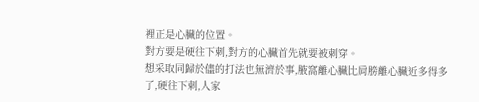裡正是心臟的位置。
對方要是硬往下刺,對方的心臟首先就要被刺穿。
想采取同歸於儘的打法也無濟於事,腋窩離心臟比肩膀離心臟近多得多了,硬往下刺,人家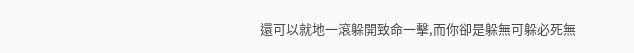還可以就地一滾躲開致命一擊,而你卻是躲無可躲必死無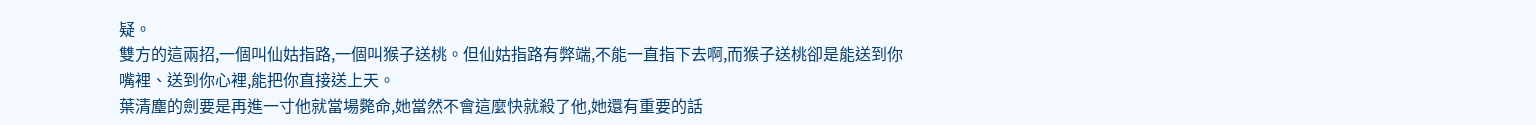疑。
雙方的這兩招,一個叫仙姑指路,一個叫猴子送桃。但仙姑指路有弊端,不能一直指下去啊,而猴子送桃卻是能送到你嘴裡、送到你心裡,能把你直接送上天。
葉清塵的劍要是再進一寸他就當場斃命,她當然不會這麼快就殺了他,她還有重要的話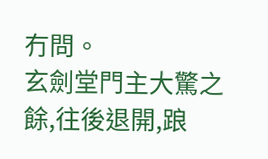冇問。
玄劍堂門主大驚之餘,往後退開,踉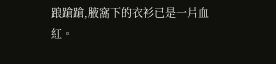踉蹌蹌,腋窩下的衣衫已是一片血紅。